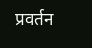प्रवर्तन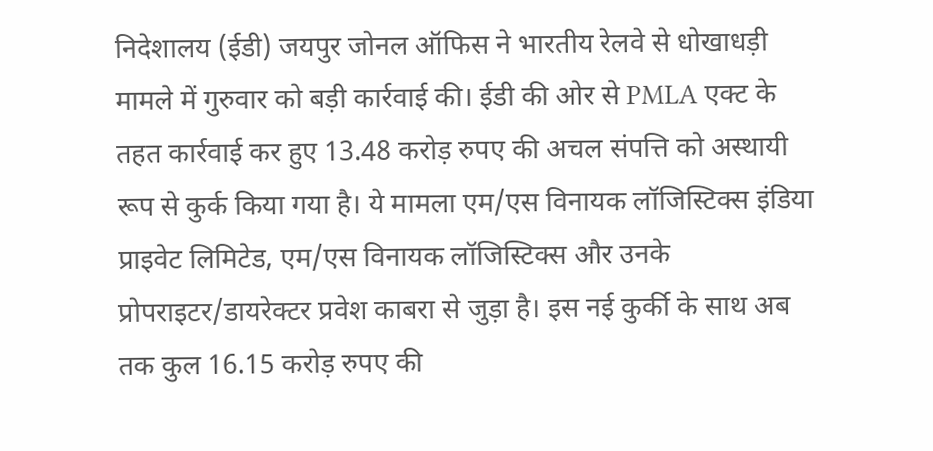निदेशालय (ईडी) जयपुर जोनल ऑफिस ने भारतीय रेलवे से धोखाधड़ी मामले में गुरुवार को बड़ी कार्रवाई की। ईडी की ओर से PMLA एक्ट के तहत कार्रवाई कर हुए 13.48 करोड़ रुपए की अचल संपत्ति को अस्थायी रूप से कुर्क किया गया है। ये मामला एम/एस विनायक लॉजिस्टिक्स इंडिया प्राइवेट लिमिटेड, एम/एस विनायक लॉजिस्टिक्स और उनके प्रोपराइटर/डायरेक्टर प्रवेश काबरा से जुड़ा है। इस नई कुर्की के साथ अब तक कुल 16.15 करोड़ रुपए की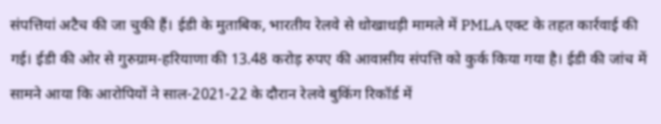संपत्तियां अटैच की जा चुकी हैं। ईडी के मुताबिक, भारतीय रेलवे से धोखाधड़ी मामले में PMLA एक्ट के तहत कार्रवाई की गई। ईडी की ओर से गुरुग्राम-हरियाणा की 13.48 करोड़ रुपए की आवासीय संपत्ति को कुर्क किया गया है। ईडी की जांच में सामने आया कि आरोपियों ने साल-2021-22 के दौरान रेलवे बुकिंग रिकॉर्ड में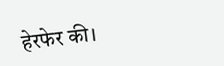हेरफेर की।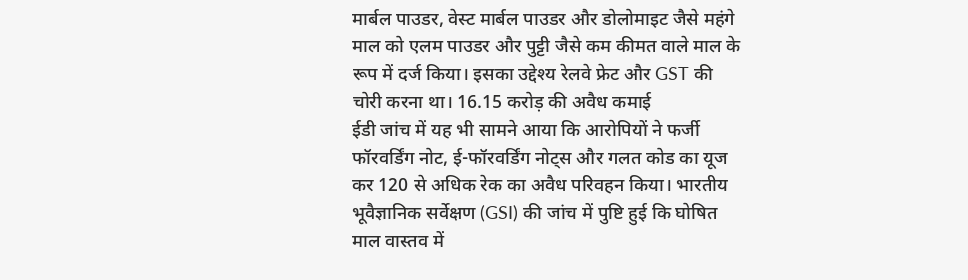मार्बल पाउडर, वेस्ट मार्बल पाउडर और डोलोमाइट जैसे महंगे माल को एलम पाउडर और पुट्टी जैसे कम कीमत वाले माल के रूप में दर्ज किया। इसका उद्देश्य रेलवे फ्रेट और GST की चोरी करना था। 16.15 करोड़ की अवैध कमाई
ईडी जांच में यह भी सामने आया कि आरोपियों ने फर्जी फॉरवर्डिंग नोट, ई-फॉरवर्डिंग नोट्स और गलत कोड का यूज कर 120 से अधिक रेक का अवैध परिवहन किया। भारतीय भूवैज्ञानिक सर्वेक्षण (GSI) की जांच में पुष्टि हुई कि घोषित माल वास्तव में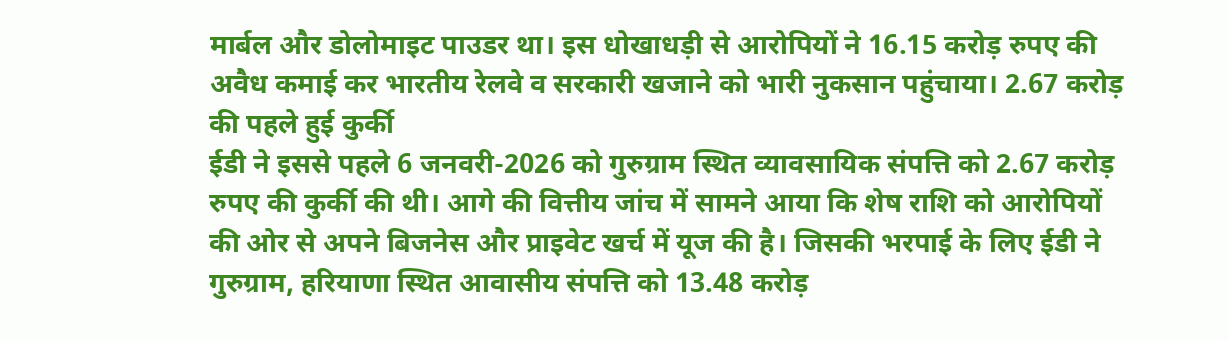मार्बल और डोलोमाइट पाउडर था। इस धोखाधड़ी से आरोपियों ने 16.15 करोड़ रुपए की अवैध कमाई कर भारतीय रेलवे व सरकारी खजाने को भारी नुकसान पहुंचाया। 2.67 करोड़ की पहले हुई कुर्की
ईडी ने इससे पहले 6 जनवरी-2026 को गुरुग्राम स्थित व्यावसायिक संपत्ति को 2.67 करोड़ रुपए की कुर्की की थी। आगे की वित्तीय जांच में सामने आया कि शेष राशि को आरोपियों की ओर से अपने बिजनेस और प्राइवेट खर्च में यूज की है। जिसकी भरपाई के लिए ईडी ने गुरुग्राम, हरियाणा स्थित आवासीय संपत्ति को 13.48 करोड़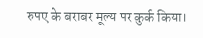रुपए के बराबर मूल्य पर कुर्क किया।